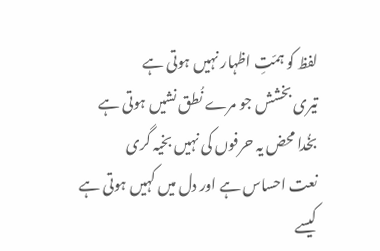لفظ کو ہمّتِ اظہار نہیں ہوتی ہے
تیری بخشش جو مرے نُطق نشیں ہوتی ہے
بخُدا محض یہ حرفوں کی نہیں بخیہ گری
نعت احساس ہے اور دل میں کہیں ہوتی ہے
کیسے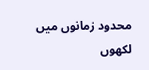محدود زمانوں میں لکھوں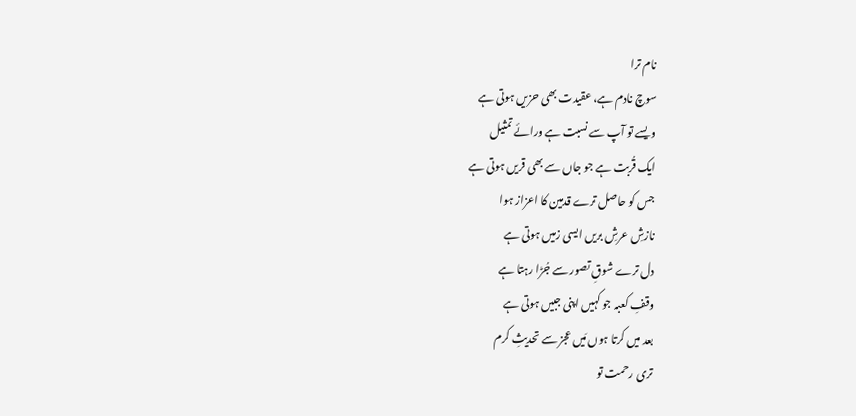نام ترا
سوچ نادم ہے، عقیدت بھی حزیں ہوتی ہے
ویسے تو آپ سے نسبت ہے ورائے تمثیل
ایک قُربت ہے جو جاں سے بھی قریں ہوتی ہے
جس کو حاصل ترے قدمین کا اعزاز ہوا
نازشِ عرشِ بریں ایسی زمیں ہوتی ہے
دل ترے شوقِ تصور سے جُڑا رہتا ہے
وقفِ کعبہ جو کہیں اپنی جبیں ہوتی ہے
بعد میں کرتا ہوں مَیں عجز سے تحدیثِ کرم
تری رحمت تو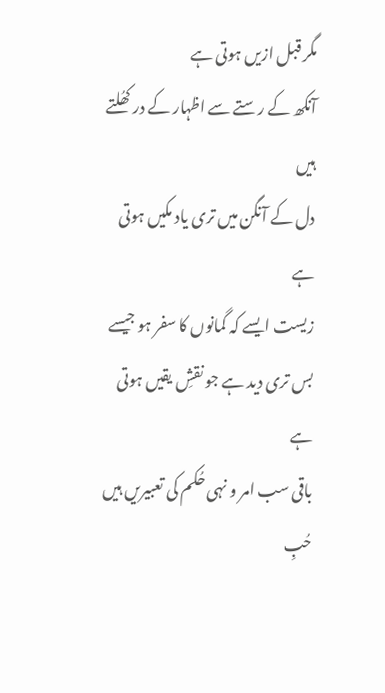مگر قبل ازیں ہوتی ہے
آنکھ کے رستے سے اظہار کے در کھُلتے ہیں
دل کے آنگن میں تری یاد مکیں ہوتی ہے
زیست ایسے کہ گمانوں کا سفر ہو جیسے
بس تری دید ہے جو نقشِ یقیں ہوتی ہے
باقی سب امر و نہی حُکم کی تعبیریں ہیں
حُبِ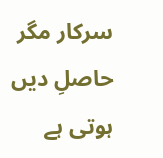سرکار مگر حاصلِ دیں ہوتی ہے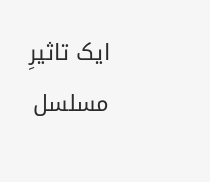ایک تاثیرِ مسلسل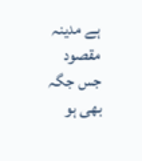ہے مدینہ مقصود
جس جگہ بھی ہو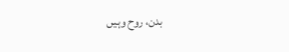بدن، روح وہیں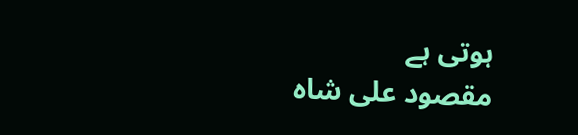ہوتی ہے
مقصود علی شاہ